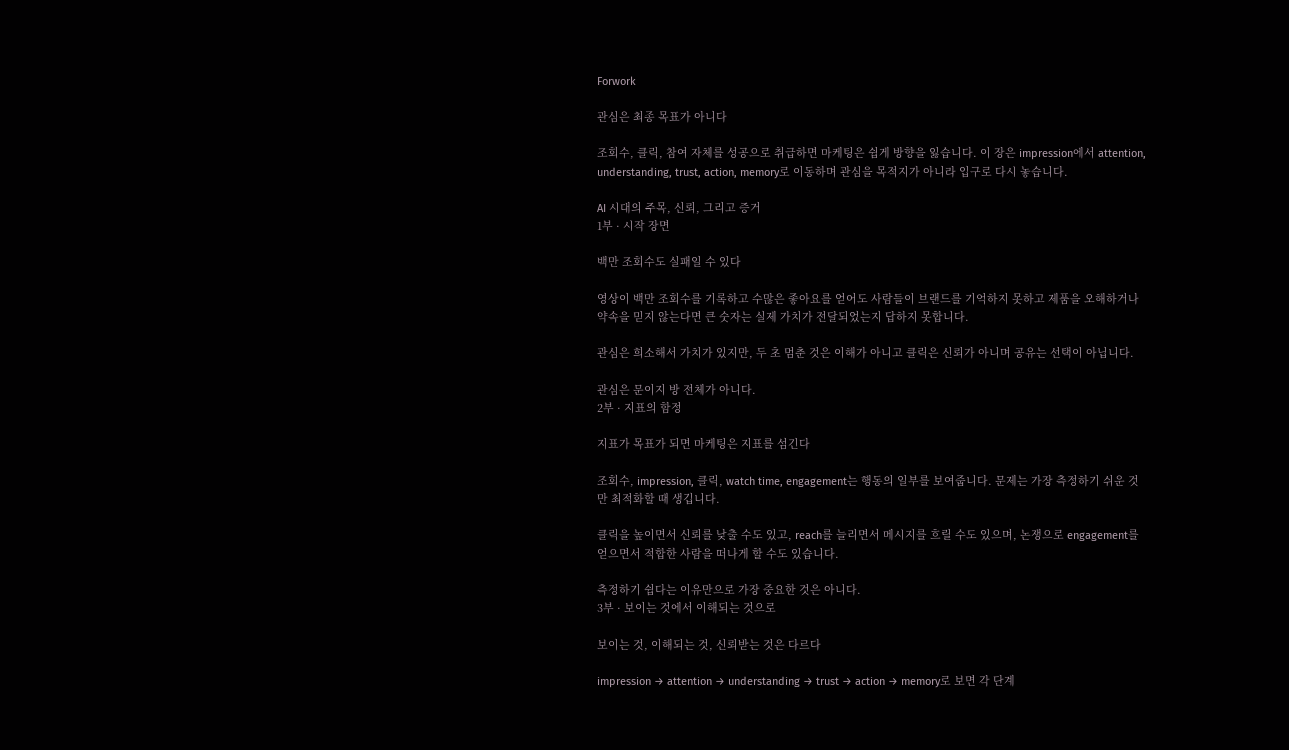Forwork

관심은 최종 목표가 아니다

조회수, 클릭, 참여 자체를 성공으로 취급하면 마케팅은 쉽게 방향을 잃습니다. 이 장은 impression에서 attention, understanding, trust, action, memory로 이동하며 관심을 목적지가 아니라 입구로 다시 놓습니다.

AI 시대의 주목, 신뢰, 그리고 증거
1부 · 시작 장면

백만 조회수도 실패일 수 있다

영상이 백만 조회수를 기록하고 수많은 좋아요를 얻어도 사람들이 브랜드를 기억하지 못하고 제품을 오해하거나 약속을 믿지 않는다면 큰 숫자는 실제 가치가 전달되었는지 답하지 못합니다.

관심은 희소해서 가치가 있지만, 두 초 멈춘 것은 이해가 아니고 클릭은 신뢰가 아니며 공유는 선택이 아닙니다.

관심은 문이지 방 전체가 아니다.
2부 · 지표의 함정

지표가 목표가 되면 마케팅은 지표를 섬긴다

조회수, impression, 클릭, watch time, engagement는 행동의 일부를 보여줍니다. 문제는 가장 측정하기 쉬운 것만 최적화할 때 생깁니다.

클릭을 높이면서 신뢰를 낮출 수도 있고, reach를 늘리면서 메시지를 흐릴 수도 있으며, 논쟁으로 engagement를 얻으면서 적합한 사람을 떠나게 할 수도 있습니다.

측정하기 쉽다는 이유만으로 가장 중요한 것은 아니다.
3부 · 보이는 것에서 이해되는 것으로

보이는 것, 이해되는 것, 신뢰받는 것은 다르다

impression → attention → understanding → trust → action → memory로 보면 각 단계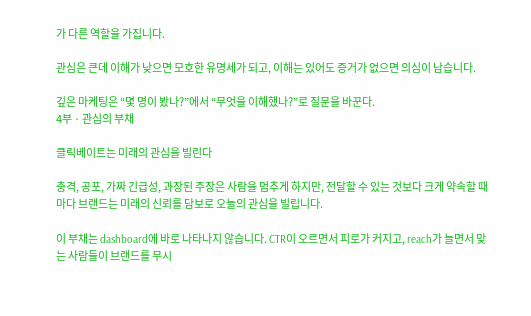가 다른 역할을 가집니다.

관심은 큰데 이해가 낮으면 모호한 유명세가 되고, 이해는 있어도 증거가 없으면 의심이 남습니다.

깊은 마케팅은 “몇 명이 봤나?”에서 “무엇을 이해했나?”로 질문을 바꾼다.
4부 · 관심의 부채

클릭베이트는 미래의 관심을 빌린다

충격, 공포, 가짜 긴급성, 과장된 주장은 사람을 멈추게 하지만, 전달할 수 있는 것보다 크게 약속할 때마다 브랜드는 미래의 신뢰를 담보로 오늘의 관심을 빌립니다.

이 부채는 dashboard에 바로 나타나지 않습니다. CTR이 오르면서 피로가 커지고, reach가 늘면서 맞는 사람들이 브랜드를 무시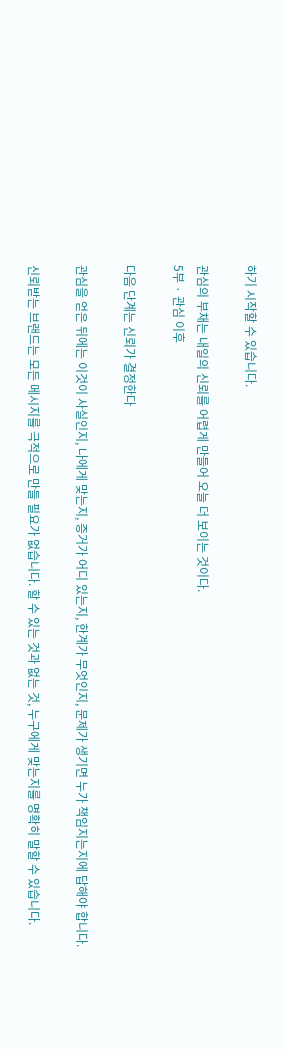하기 시작할 수 있습니다.

관심의 부채는 내일의 신뢰를 어렵게 만들어 오늘 더 보이는 것이다.
5부 · 관심 이후

다음 단계는 신뢰가 결정한다

관심을 얻은 뒤에는 이것이 사실인지, 나에게 맞는지, 증거가 어디 있는지, 한계가 무엇인지, 문제가 생기면 누가 책임지는지에 답해야 합니다.

신뢰받는 브랜드는 모든 메시지를 극적으로 만들 필요가 없습니다. 할 수 있는 것과 없는 것, 누구에게 맞는지를 명확히 말할 수 있습니다.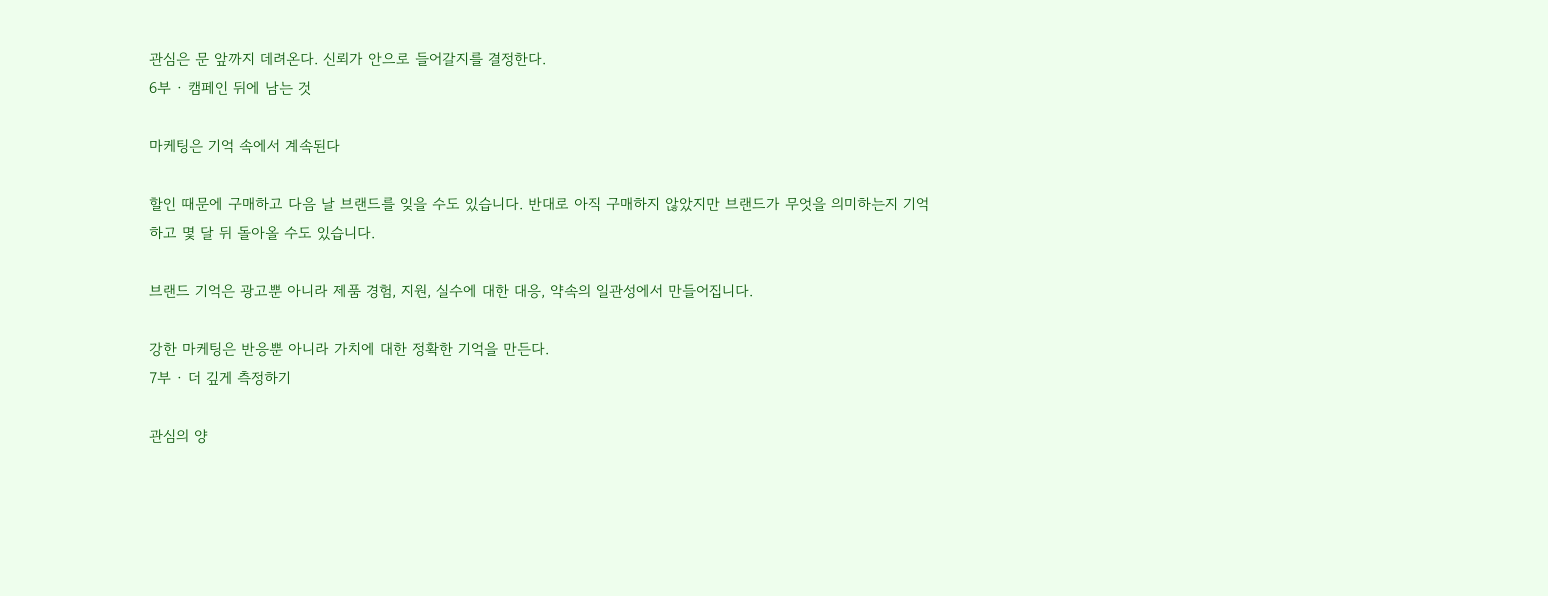관심은 문 앞까지 데려온다. 신뢰가 안으로 들어갈지를 결정한다.
6부 · 캠페인 뒤에 남는 것

마케팅은 기억 속에서 계속된다

할인 때문에 구매하고 다음 날 브랜드를 잊을 수도 있습니다. 반대로 아직 구매하지 않았지만 브랜드가 무엇을 의미하는지 기억하고 몇 달 뒤 돌아올 수도 있습니다.

브랜드 기억은 광고뿐 아니라 제품 경험, 지원, 실수에 대한 대응, 약속의 일관성에서 만들어집니다.

강한 마케팅은 반응뿐 아니라 가치에 대한 정확한 기억을 만든다.
7부 · 더 깊게 측정하기

관심의 양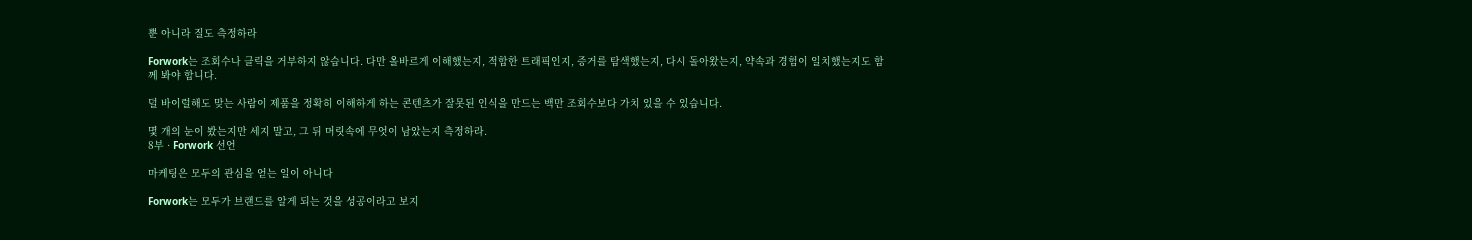뿐 아니라 질도 측정하라

Forwork는 조회수나 클릭을 거부하지 않습니다. 다만 올바르게 이해했는지, 적합한 트래픽인지, 증거를 탐색했는지, 다시 돌아왔는지, 약속과 경험이 일치했는지도 함께 봐야 합니다.

덜 바이럴해도 맞는 사람이 제품을 정확히 이해하게 하는 콘텐츠가 잘못된 인식을 만드는 백만 조회수보다 가치 있을 수 있습니다.

몇 개의 눈이 봤는지만 세지 말고, 그 뒤 머릿속에 무엇이 남았는지 측정하라.
8부 · Forwork 선언

마케팅은 모두의 관심을 얻는 일이 아니다

Forwork는 모두가 브랜드를 알게 되는 것을 성공이라고 보지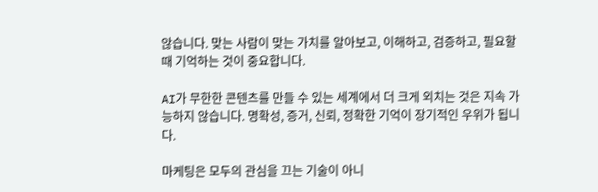않습니다. 맞는 사람이 맞는 가치를 알아보고, 이해하고, 검증하고, 필요할 때 기억하는 것이 중요합니다.

AI가 무한한 콘텐츠를 만들 수 있는 세계에서 더 크게 외치는 것은 지속 가능하지 않습니다. 명확성, 증거, 신뢰, 정확한 기억이 장기적인 우위가 됩니다.

마케팅은 모두의 관심을 끄는 기술이 아니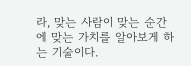라, 맞는 사람이 맞는 순간에 맞는 가치를 알아보게 하는 기술이다.